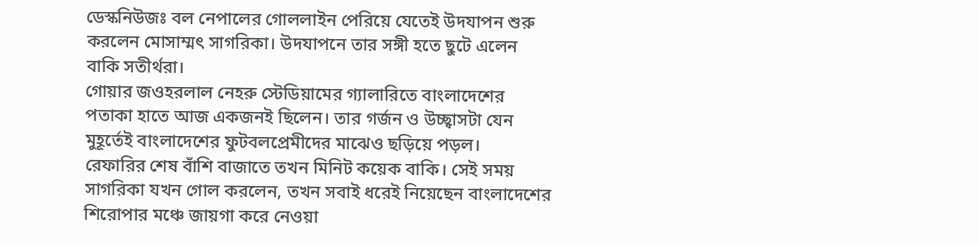ডেস্কনিউজঃ বল নেপালের গোললাইন পেরিয়ে যেতেই উদযাপন শুরু করলেন মোসাম্মৎ সাগরিকা। উদযাপনে তার সঙ্গী হতে ছুটে এলেন বাকি সতীর্থরা।
গোয়ার জওহরলাল নেহরু স্টেডিয়ামের গ্যালারিতে বাংলাদেশের পতাকা হাতে আজ একজনই ছিলেন। তার গর্জন ও উচ্ছ্বাসটা যেন মুহূর্তেই বাংলাদেশের ফুটবলপ্রেমীদের মাঝেও ছড়িয়ে পড়ল।
রেফারির শেষ বাঁশি বাজাতে তখন মিনিট কয়েক বাকি। সেই সময় সাগরিকা যখন গোল করলেন, তখন সবাই ধরেই নিয়েছেন বাংলাদেশের শিরোপার মঞ্চে জায়গা করে নেওয়া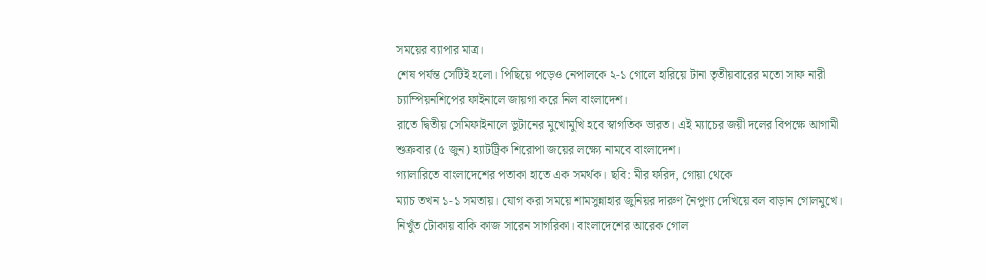সময়ের ব্যাপার মাত্র।
শেষ পর্যন্ত সেটিই হলো। পিছিয়ে পড়েও নেপালকে ২-১ গোলে হারিয়ে টানা তৃতীয়বারের মতো সাফ নারী চ্যাম্পিয়নশিপের ফাইনালে জায়গা করে নিল বাংলাদেশ।
রাতে দ্বিতীয় সেমিফাইনালে ভুটানের মুখোমুখি হবে স্বাগতিক ভারত। এই ম্যাচের জয়ী দলের বিপক্ষে আগামী শুক্রবার (৫ জুন) হ্যাটট্রিক শিরোপা জয়ের লক্ষ্যে নামবে বাংলাদেশ।
গ্যালারিতে বাংলাদেশের পতাকা হাতে এক সমর্থক। ছবি: মীর ফরিদ, গোয়া থেকে
ম্যাচ তখন ১-১ সমতায়। যোগ করা সময়ে শামসুন্নাহার জুনিয়র দারুণ নৈপুণ্য দেখিয়ে বল বাড়ান গোলমুখে। নিখুঁত টোকায় বাকি কাজ সারেন সাগরিকা। বাংলাদেশের আরেক গোল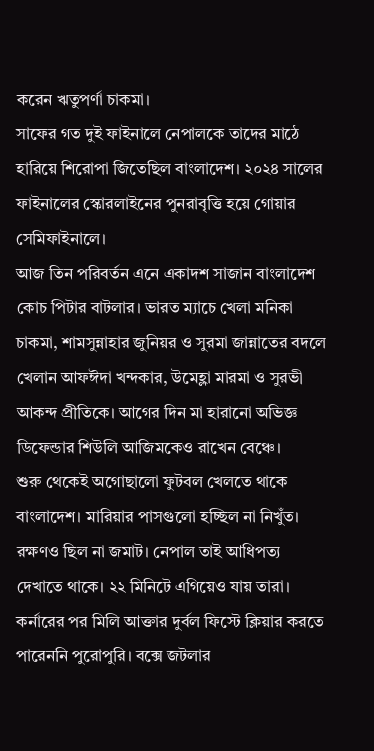করেন ঋতুপর্ণা চাকমা।
সাফের গত দুই ফাইনালে নেপালকে তাদের মাঠে হারিয়ে শিরোপা জিতেছিল বাংলাদেশ। ২০২৪ সালের ফাইনালের স্কোরলাইনের পুনরাবৃত্তি হয়ে গোয়ার সেমিফাইনালে।
আজ তিন পরিবর্তন এনে একাদশ সাজান বাংলাদেশ কোচ পিটার বাটলার। ভারত ম্যাচে খেলা মনিকা চাকমা, শামসুন্নাহার জুনিয়র ও সুরমা জান্নাতের বদলে খেলান আফঈদা খন্দকার, উমেহ্লা মারমা ও সুরভী আকন্দ প্রীতিকে। আগের দিন মা হারানো অভিজ্ঞ ডিফেন্ডার শিউলি আজিমকেও রাখেন বেঞ্চে।
শুরু থেকেই অগোছালো ফুটবল খেলতে থাকে বাংলাদেশ। মারিয়ার পাসগুলো হচ্ছিল না নিখুঁত। রক্ষণও ছিল না জমাট। নেপাল তাই আধিপত্য দেখাতে থাকে। ২২ মিনিটে এগিয়েও যায় তারা।
কর্নারের পর মিলি আক্তার দুর্বল ফিস্টে ক্লিয়ার করতে পারেননি পুরোপুরি। বক্সে জটলার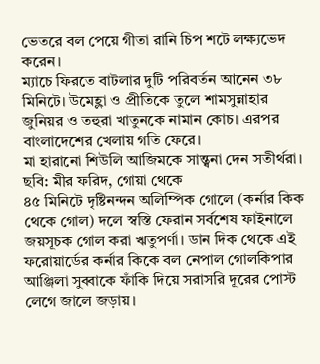ভেতরে বল পেয়ে গীতা রানি চিপ শটে লক্ষ্যভেদ করেন।
ম্যাচে ফিরতে বাটলার দুটি পরিবর্তন আনেন ৩৮ মিনিটে। উমেহ্লা ও প্রীতিকে তুলে শামসুন্নাহার জুনিয়র ও তহুরা খাতুনকে নামান কোচ। এরপর বাংলাদেশের খেলায় গতি ফেরে।
মা হারানো শিউলি আজিমকে সান্ত্বনা দেন সতীর্থরা। ছবি: মীর ফরিদ, গোয়া থেকে
৪৫ মিনিটে দৃষ্টিনন্দন অলিম্পিক গোলে (কর্নার কিক থেকে গোল) দলে স্বস্তি ফেরান সর্বশেষ ফাইনালে জয়সূচক গোল করা ঋতুপর্ণা। ডান দিক থেকে এই ফরোয়ার্ডের কর্নার কিকে বল নেপাল গোলকিপার আঞ্জিলা সুব্বাকে ফাঁকি দিয়ে সরাসরি দূরের পোস্ট লেগে জালে জড়ায়।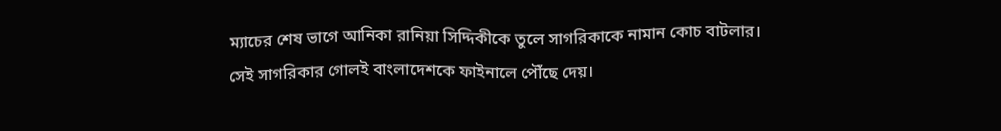ম্যাচের শেষ ভাগে আনিকা রানিয়া সিদ্দিকীকে তুলে সাগরিকাকে নামান কোচ বাটলার। সেই সাগরিকার গোলই বাংলাদেশকে ফাইনালে পৌঁছে দেয়।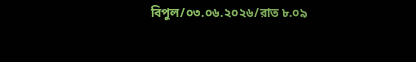বিপুল/০৩.০৬.২০২৬/রাত ৮.০৯